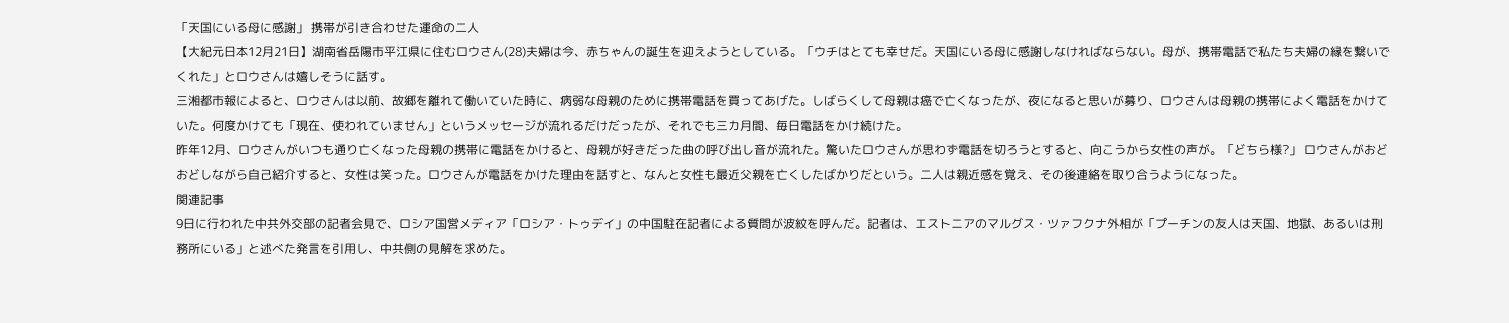「天国にいる母に感謝」 携帯が引き合わせた運命の二人
【大紀元日本12月21日】湖南省岳陽市平江県に住むロウさん(28)夫婦は今、赤ちゃんの誕生を迎えようとしている。「ウチはとても幸せだ。天国にいる母に感謝しなければならない。母が、携帯電話で私たち夫婦の縁を繋いでくれた」とロウさんは嬉しそうに話す。
三湘都市報によると、ロウさんは以前、故郷を離れて働いていた時に、病弱な母親のために携帯電話を買ってあげた。しばらくして母親は癌で亡くなったが、夜になると思いが募り、ロウさんは母親の携帯によく電話をかけていた。何度かけても「現在、使われていません」というメッセージが流れるだけだったが、それでも三カ月間、毎日電話をかけ続けた。
昨年12月、ロウさんがいつも通り亡くなった母親の携帯に電話をかけると、母親が好きだった曲の呼び出し音が流れた。驚いたロウさんが思わず電話を切ろうとすると、向こうから女性の声が。「どちら様?」 ロウさんがおどおどしながら自己紹介すると、女性は笑った。ロウさんが電話をかけた理由を話すと、なんと女性も最近父親を亡くしたばかりだという。二人は親近感を覚え、その後連絡を取り合うようになった。
関連記事
9日に行われた中共外交部の記者会見で、ロシア国営メディア「ロシア・トゥデイ」の中国駐在記者による質問が波紋を呼んだ。記者は、エストニアのマルグス・ツァフクナ外相が「プーチンの友人は天国、地獄、あるいは刑務所にいる」と述べた発言を引用し、中共側の見解を求めた。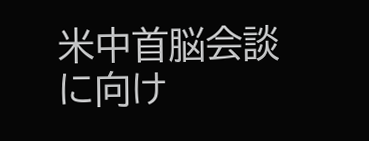米中首脳会談に向け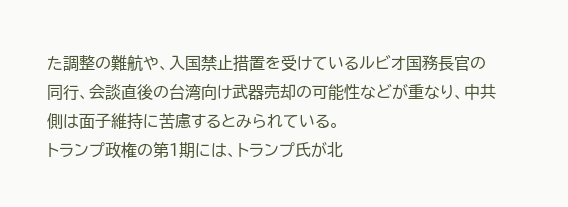た調整の難航や、入国禁止措置を受けているルビオ国務長官の同行、会談直後の台湾向け武器売却の可能性などが重なり、中共側は面子維持に苦慮するとみられている。
トランプ政権の第1期には、トランプ氏が北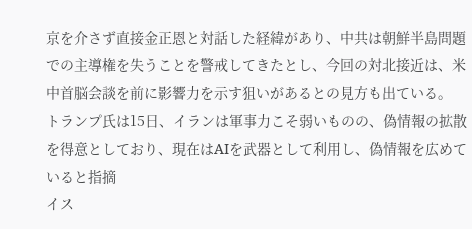京を介さず直接金正恩と対話した経緯があり、中共は朝鮮半島問題での主導権を失うことを警戒してきたとし、今回の対北接近は、米中首脳会談を前に影響力を示す狙いがあるとの見方も出ている。
トランプ氏は15日、イランは軍事力こそ弱いものの、偽情報の拡散を得意としており、現在はAIを武器として利用し、偽情報を広めていると指摘
イス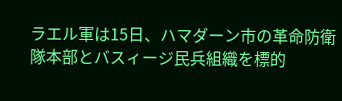ラエル軍は15日、ハマダーン市の革命防衛隊本部とバスィージ民兵組織を標的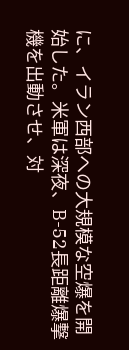に、イラン西部への大規模な空爆を開始した。米軍は深夜、B-52長距離爆撃機を出動させ、対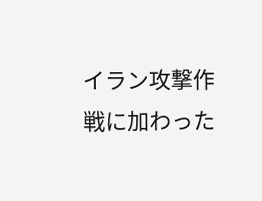イラン攻撃作戦に加わった